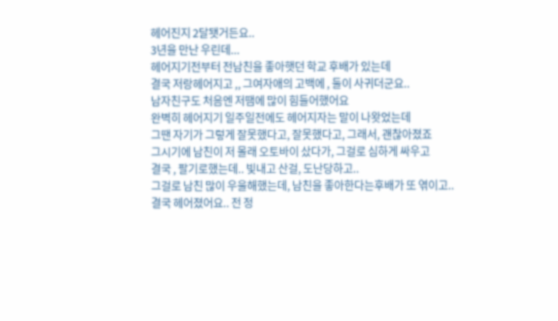헤어진지 2달됏거든요..
3년을 만난 우린데...
헤어지기전부터 전남친을 좋아햇던 학교 후배가 있는데
결국 저랑헤어지고 ,, 그여자애의 고백에 , 둘이 사귀더군요..
남자친구도 처음엔 저땜에 많이 힘들어했어요
완벽히 헤어지기 일주일전에도 헤어지자는 말이 나왓었는데
그땐 자기가 그렇게 잘못했다고, 잘못했다고, 그래서, 괜찮아졌죠
그시기에 남친이 저 몰래 오토바이 샀다가, 그걸로 심하게 싸우고
결국 , 팔기로했는데.. 빛내고 산걸, 도난당하고..
그걸로 남친 많이 우울해했는데, 남친을 좋아한다는후배가 또 엮이고..
결국 헤어졌어요.. 전 정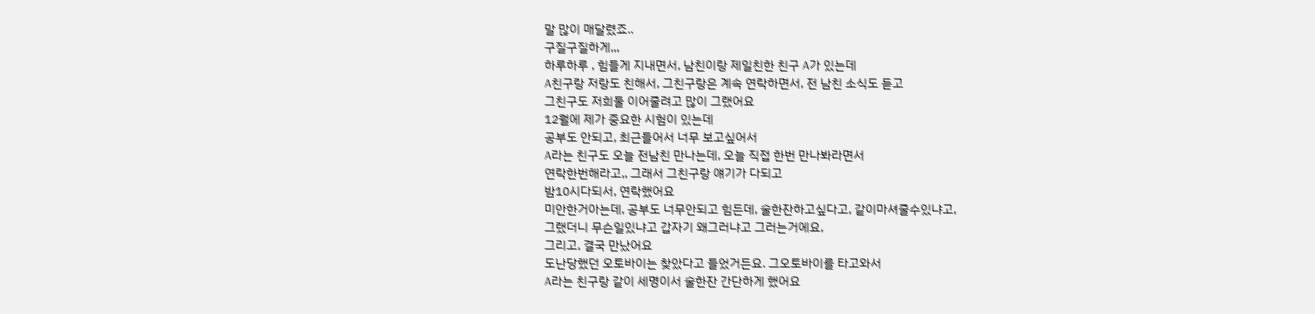말 많이 매달렸죠..
구질구질하게,,,
하루하루 , 힘들게 지내면서, 남친이랑 제일친한 친구 A가 있는데
A친구랑 저랑도 친해서, 그친구랑은 계속 연락하면서, 전 남친 소식도 듣고
그친구도 저희둘 이어줄려고 많이 그랬어요
12월에 제가 중요한 시험이 있는데
공부도 안되고, 최근들어서 너무 보고싶어서
A라는 친구도 오늘 전남친 만나는데, 오늘 직접 한번 만나봐라면서
연락한번해라고,, 그래서 그친구랑 얘기가 다되고
밤10시다되서, 연락했어요
미안한거아는데, 공부도 너무안되고 힘든데, 술한잔하고싶다고, 같이마셔줄수있냐고,
그랬더니 무슨일있냐고 갑자기 왜그러냐고 그러는거에요,
그리고, 결국 만났어요
도난당했던 오토바이는 찾았다고 들었거든요. 그오토바이를 타고와서
A라는 친구랑 같이 세명이서 술한잔 간단하게 했어요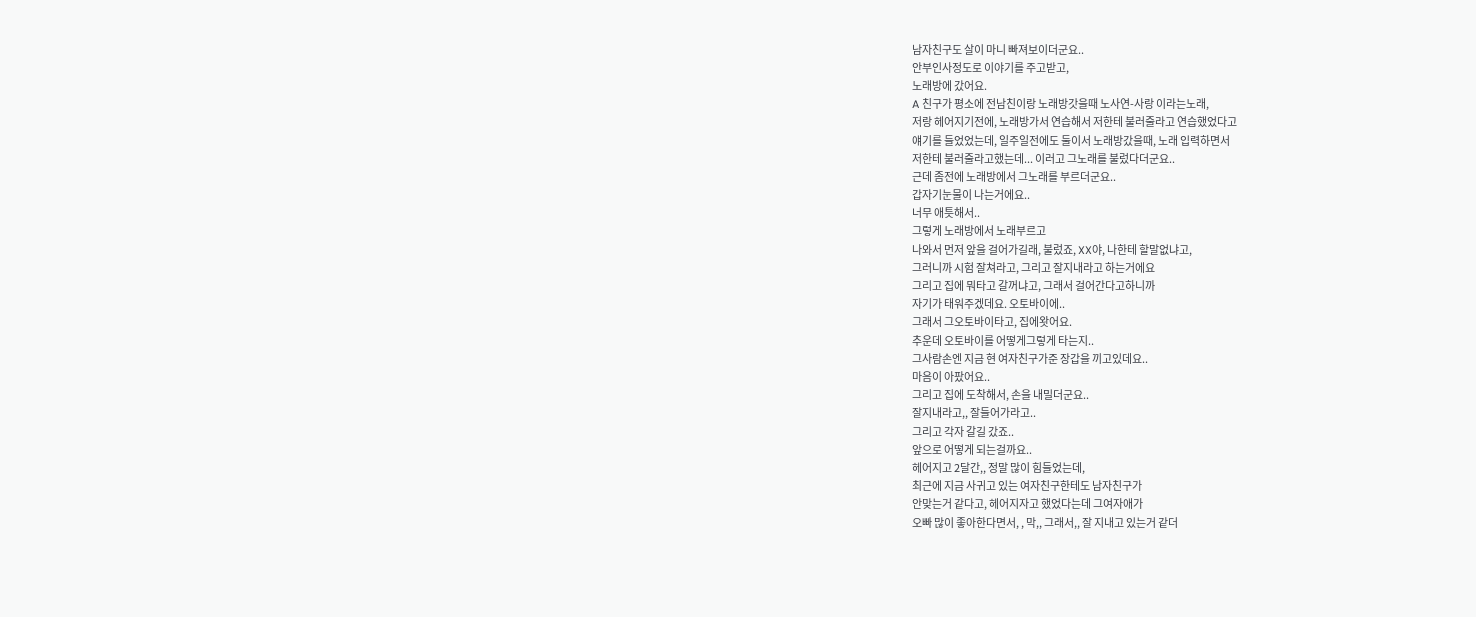남자친구도 살이 마니 빠져보이더군요..
안부인사정도로 이야기를 주고받고,
노래방에 갔어요.
A 친구가 평소에 전남친이랑 노래방갓을때 노사연-사랑 이라는노래,
저랑 헤어지기전에, 노래방가서 연습해서 저한테 불러줄라고 연습했었다고
얘기를 들었었는데, 일주일전에도 둘이서 노래방갔을때, 노래 입력하면서
저한테 불러줄라고했는데... 이러고 그노래를 불렀다더군요..
근데 좀전에 노래방에서 그노래를 부르더군요..
갑자기눈물이 나는거에요..
너무 애틋해서..
그렇게 노래방에서 노래부르고
나와서 먼저 앞을 걸어가길래, 불렀죠, XX야, 나한테 할말없냐고,
그러니까 시험 잘쳐라고, 그리고 잘지내라고 하는거에요
그리고 집에 뭐타고 갈꺼냐고, 그래서 걸어간다고하니까
자기가 태워주겠데요. 오토바이에..
그래서 그오토바이타고, 집에왓어요.
추운데 오토바이를 어떻게그렇게 타는지..
그사람손엔 지금 현 여자친구가준 장갑을 끼고있데요..
마음이 아팠어요..
그리고 집에 도착해서, 손을 내밀더군요..
잘지내라고,, 잘들어가라고..
그리고 각자 갈길 갔죠..
앞으로 어떻게 되는걸까요..
헤어지고 2달간,, 정말 많이 힘들었는데,
최근에 지금 사귀고 있는 여자친구한테도 남자친구가
안맞는거 같다고, 헤어지자고 했었다는데 그여자애가
오빠 많이 좋아한다면서, , 막,, 그래서,, 잘 지내고 있는거 같더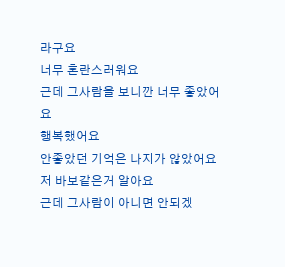라구요
너무 혼란스러워요
근데 그사람을 보니깐 너무 좋았어요
행복했어요
안좋았던 기억은 나지가 않았어요
저 바보같은거 알아요
근데 그사람이 아니면 안되겠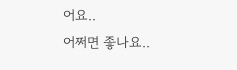어요..
어쩌면 좋나요..